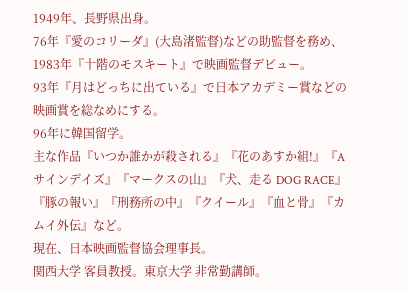1949年、長野県出身。
76年『愛のコリーダ』(大島渚監督)などの助監督を務め、1983年『十階のモスキート』で映画監督デビュー。
93年『月はどっちに出ている』で日本アカデミー賞などの映画賞を総なめにする。
96年に韓国留学。
主な作品『いつか誰かが殺される』『花のあすか組!』『Aサインデイズ』『マークスの山』『犬、走る DOG RACE』『豚の報い』『刑務所の中』『クイール』『血と骨』『カムイ外伝』など。
現在、日本映画監督協会理事長。
関西大学 客員教授。東京大学 非常勤講師。